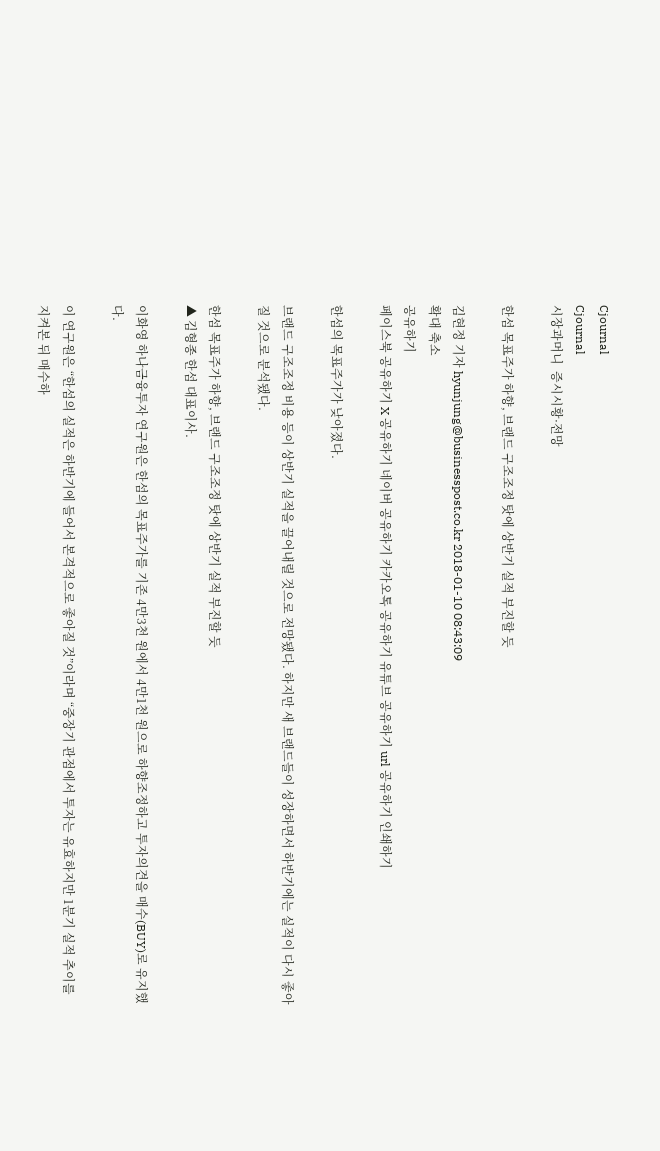Cjournal
Cjournal
시장과머니  증시시황·전망

한섬 목표주가 하향, 브랜드 구조조정 탓에 상반기 실적 부진할 듯

김현정 기자 hyunjung@businesspost.co.kr 2018-01-10 08:43:09
확대 축소
공유하기
페이스북 공유하기 X 공유하기 네이버 공유하기 카카오톡 공유하기 유튜브 공유하기 url 공유하기 인쇄하기

한섬의 목표주가가 낮아졌다.

브랜드 구조조정 비용 등이 상반기 실적을 끌어내릴 것으로 전망됐다. 하지만 새 브랜드들이 성장하면서 하반기에는 실적이 다시 좋아질 것으로 분석됐다.

한섬 목표주가 하향, 브랜드 구조조정 탓에 상반기 실적 부진할 듯
▲ 김형종 한섬 대표이사.

이화영 하나금융투자 연구원은 한섬의 목표주가를 기존 4만3천 원에서 4만1천 원으로 하향조정하고 투자의견을 매수(BUY)로 유지했다.

이 연구원은 “한섬의 실적은 하반기에 들어서 본격적으로 좋아질 것”이라며 “중장기 관점에서 투자는 유효하지만 1분기 실적 추이를 지켜본 뒤 매수하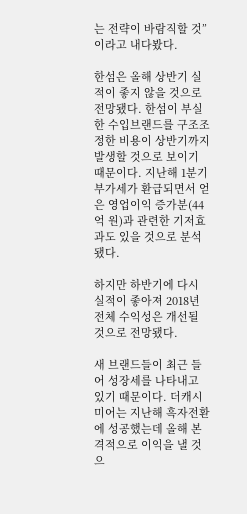는 전략이 바람직할 것”이라고 내다봤다.

한섬은 올해 상반기 실적이 좋지 않을 것으로 전망됐다. 한섬이 부실한 수입브랜드를 구조조정한 비용이 상반기까지 발생할 것으로 보이기 때문이다. 지난해 1분기 부가세가 환급되면서 얻은 영업이익 증가분(44억 원)과 관련한 기저효과도 있을 것으로 분석됐다.

하지만 하반기에 다시 실적이 좋아져 2018년 전체 수익성은 개선될 것으로 전망됐다.

새 브랜드들이 최근 들어 성장세를 나타내고 있기 때문이다. 더캐시미어는 지난해 흑자전환에 성공했는데 올해 본격적으로 이익을 낼 것으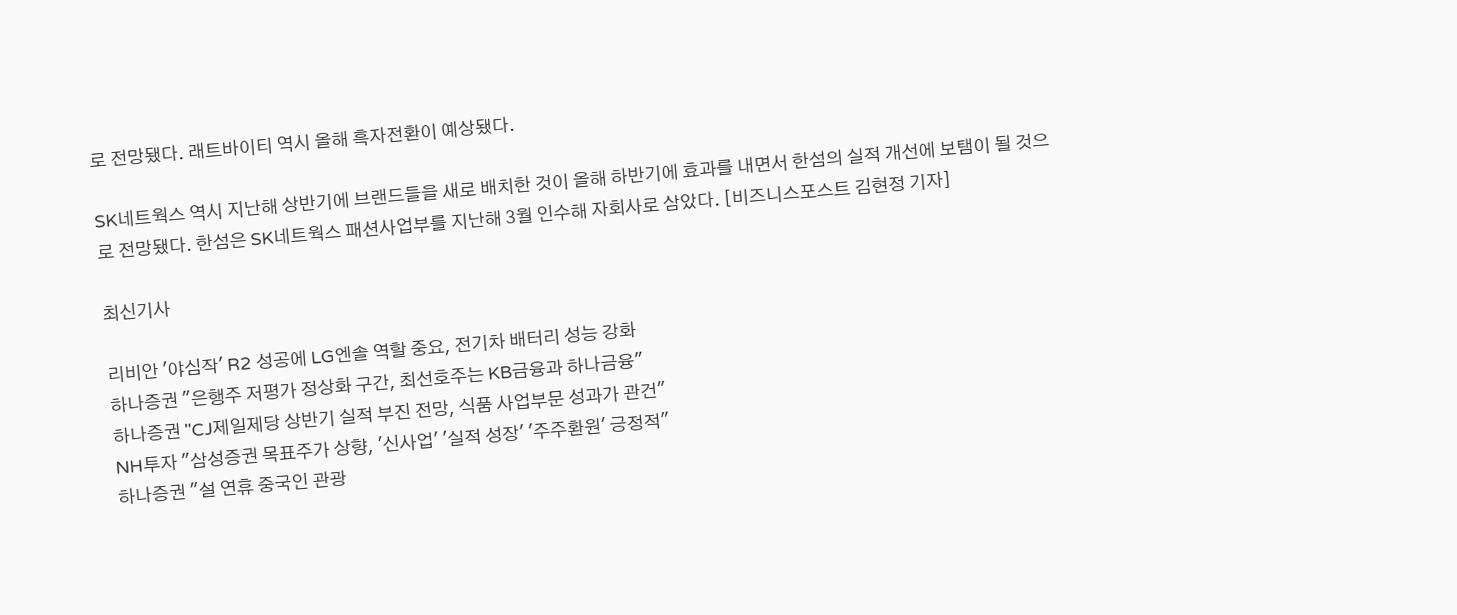로 전망됐다. 래트바이티 역시 올해 흑자전환이 예상됐다.

SK네트웍스 역시 지난해 상반기에 브랜드들을 새로 배치한 것이 올해 하반기에 효과를 내면서 한섬의 실적 개선에 보탬이 될 것으로 전망됐다. 한섬은 SK네트웍스 패션사업부를 지난해 3월 인수해 자회사로 삼았다. [비즈니스포스트 김현정 기자]

최신기사

리비안 '야심작' R2 성공에 LG엔솔 역할 중요, 전기차 배터리 성능 강화
하나증권 "은행주 저평가 정상화 구간, 최선호주는 KB금융과 하나금융"
하나증권 "CJ제일제당 상반기 실적 부진 전망, 식품 사업부문 성과가 관건"
NH투자 "삼성증권 목표주가 상향, '신사업' '실적 성장' '주주환원' 긍정적"
하나증권 "설 연휴 중국인 관광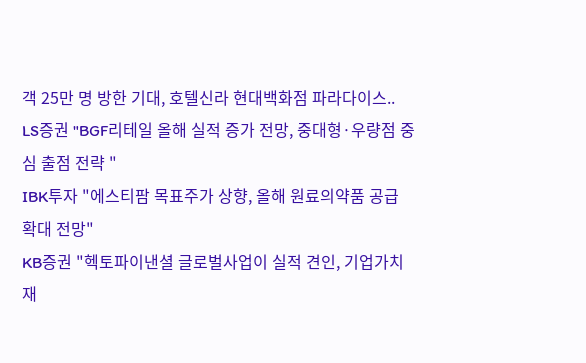객 25만 명 방한 기대, 호텔신라 현대백화점 파라다이스..
LS증권 "BGF리테일 올해 실적 증가 전망, 중대형·우량점 중심 출점 전략 "
IBK투자 "에스티팜 목표주가 상향, 올해 원료의약품 공급 확대 전망"
KB증권 "헥토파이낸셜 글로벌사업이 실적 견인, 기업가치 재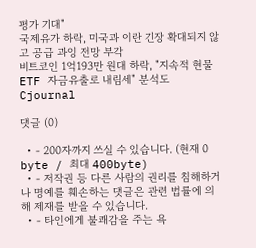평가 기대"
국제유가 하락, 미국과 이란 긴장 확대되지 않고 공급 과잉 전망 부각
비트코인 1억193만 원대 하락, "지속적 현물 ETF 자금유출로 내림세" 분석도
Cjournal

댓글 (0)

  • - 200자까지 쓰실 수 있습니다. (현재 0 byte / 최대 400byte)
  • - 저작권 등 다른 사람의 권리를 침해하거나 명예를 훼손하는 댓글은 관련 법률에 의해 제재를 받을 수 있습니다.
  • - 타인에게 불쾌감을 주는 욕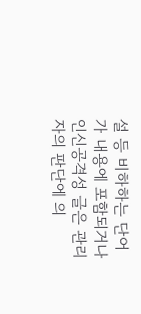설 등 비하하는 단어가 내용에 포함되거나 인신공격성 글은 관리자의 판단에 의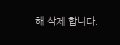해 삭제 합니다.